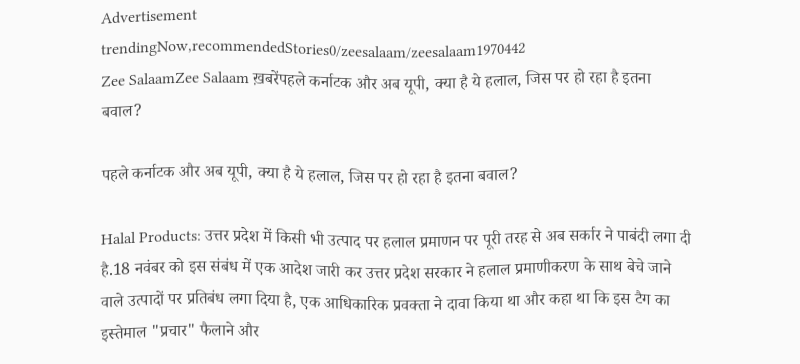Advertisement
trendingNow,recommendedStories0/zeesalaam/zeesalaam1970442
Zee SalaamZee Salaam ख़बरेंपहले कर्नाटक और अब यूपी, क्या है ये हलाल, जिस पर हो रहा है इतना बवाल?

पहले कर्नाटक और अब यूपी, क्या है ये हलाल, जिस पर हो रहा है इतना बवाल?

Halal Products: उत्तर प्रदेश में किसी भी उत्पाद पर हलाल प्रमाणन पर पूरी तरह से अब सर्कार ने पाबंदी लगा दी  है.18 नवंबर को इस संबंध में एक आदेश जारी कर उत्तर प्रदेश सरकार ने हलाल प्रमाणीकरण के साथ बेचे जाने वाले उत्पादों पर प्रतिबंध लगा दिया है, एक आधिकारिक प्रवक्ता ने दावा किया था और कहा था कि इस टैग का इस्तेमाल "प्रचार" फैलाने और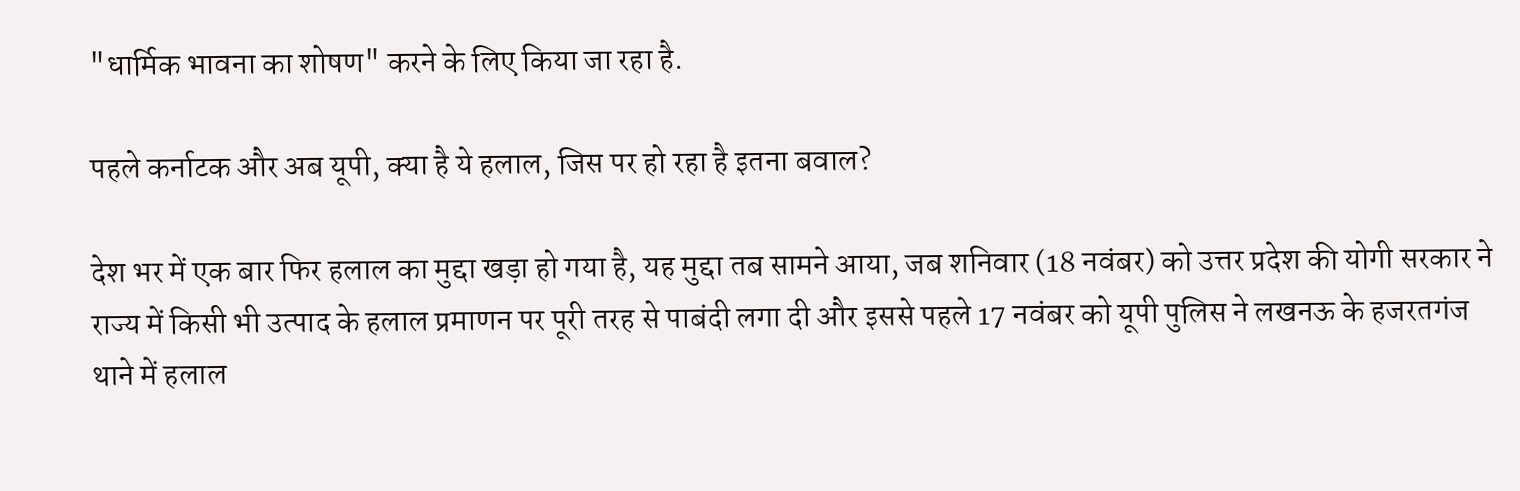"धार्मिक भावना का शोषण" करने के लिए किया जा रहा है.

पहले कर्नाटक और अब यूपी, क्या है ये हलाल, जिस पर हो रहा है इतना बवाल?

देश भर में एक बार फिर हलाल का मुद्दा खड़ा हो गया है, यह मुद्दा तब सामने आया, जब शनिवार (18 नवंबर) को उत्तर प्रदेश की योगी सरकार ने राज्य में किसी भी उत्पाद के हलाल प्रमाणन पर पूरी तरह से पाबंदी लगा दी और इससे पहले 17 नवंबर को यूपी पुलिस ने लखनऊ के हजरतगंज थाने में हलाल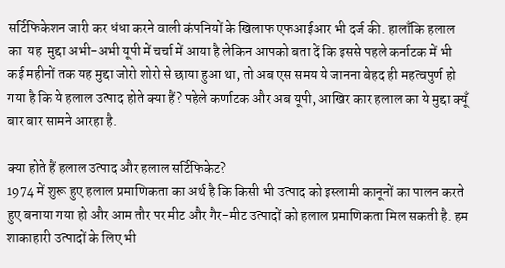सर्टिफिकेशन जारी कर धंधा करने वाली कंपनियों के खिलाफ एफआईआर भी दर्ज की. हालाँकि हलाल का  यह  मुद्दा अभी-अभी यूपी में चर्चा में आया है लेकिन आपको बता दें कि इससे पहले कर्नाटक में भी कई महीनों तक यह मुद्दा जोरो शोरो से छाया हुआ था, तो अब एस समय ये जानना बेहद ही महत्वपुर्ण हो गया है कि ये हलाल उत्पाद होते क्या हैं? पहेले कर्णाटक और अब यूपी, आखिर कार हलाल का ये मुद्दा क्यूँ बार बार सामने आरहा है.

क्या होते हैं हलाल उत्पाद और हलाल सर्टिफिकेट?
1974 में शुरू हुए हलाल प्रमाणिकता का अर्थ है कि किसी भी उत्पाद को इस्लामी कानूनों का पालन करते हुए बनाया गया हो और आम तौर पर मीट और गैर-मीट उत्पादों को हलाल प्रमाणिकता मिल सकती है. हम शाकाहारी उत्पादों के लिए भी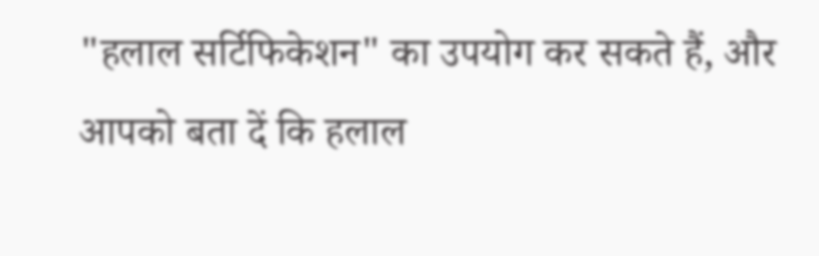"हलाल सर्टिफिकेशन" का उपयोग कर सकते हैं, और आपको बता दें कि हलाल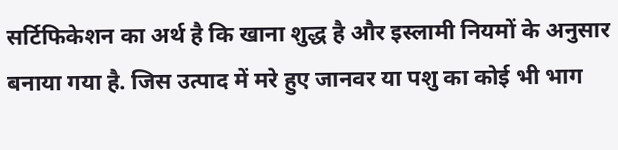सर्टिफिकेशन का अर्थ है कि खाना शुद्ध है और इस्लामी नियमों के अनुसार बनाया गया है. जिस उत्पाद में मरे हुए जानवर या पशु का कोई भी भाग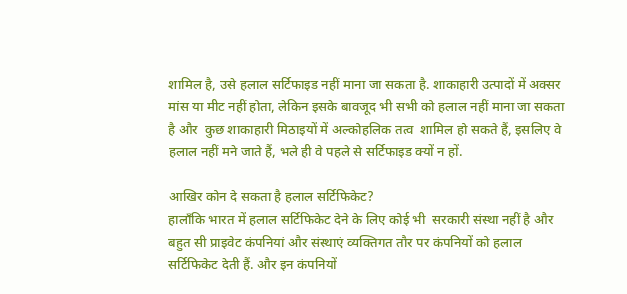शामिल है, उसे हलाल सर्टिफाइड नहीं माना जा सकता है. शाकाहारी उत्पादों में अक्सर मांस या मीट नहीं होता, लेकिन इसके बावजूद भी सभी को हलाल नहीं माना जा सकता है और  कुछ शाकाहारी मिठाइयों में अल्कोहलिक तत्व  शामिल हो सकते हैं, इसलिए वे हलाल नहीं मने जाते हैं, भले ही वे पहले से सर्टिफाइड क्यों न हों.

आखिर कोन दे सकता है हलाल सर्टिफिकेट?
हालाँकि भारत में हलाल सर्टिफिकेट देने के लिए कोई भी  सरकारी संस्था नहीं है और  बहुत सी प्राइवेट कंपनियां और संस्थाएं व्यक्तिगत तौर पर कंपनियों को हलाल सर्टिफिकेट देती हैं. और इन कंपनियों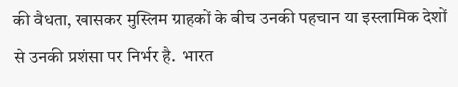की वैधता, खासकर मुस्लिम ग्राहकों के बीच उनकी पहचान या इस्लामिक देशों से उनकी प्रशंसा पर निर्भर है.  भारत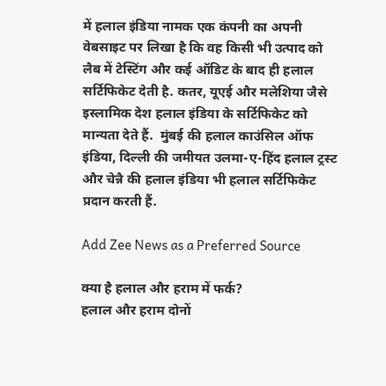में हलाल इंडिया नामक एक कंपनी का अपनी वेबसाइट पर लिखा है कि वह किसी भी उत्पाद को लैब में टेस्टिंग और कई ऑडिट के बाद ही हलाल सर्टिफिकेट देती है. कतर, यूएई और मलेशिया जैसे इस्लामिक देश हलाल इंडिया के सर्टिफिकेट को मान्यता देते हैं.  मुंबई की हलाल काउंसिल ऑफ इंडिया, दिल्ली की जमीयत उलमा-ए-हिंद हलाल ट्रस्ट और चेन्नै की हलाल इंडिया भी हलाल सर्टिफिकेट प्रदान करती हैं.

Add Zee News as a Preferred Source

क्या है हलाल और हराम में फर्क?
हलाल और हराम दोनों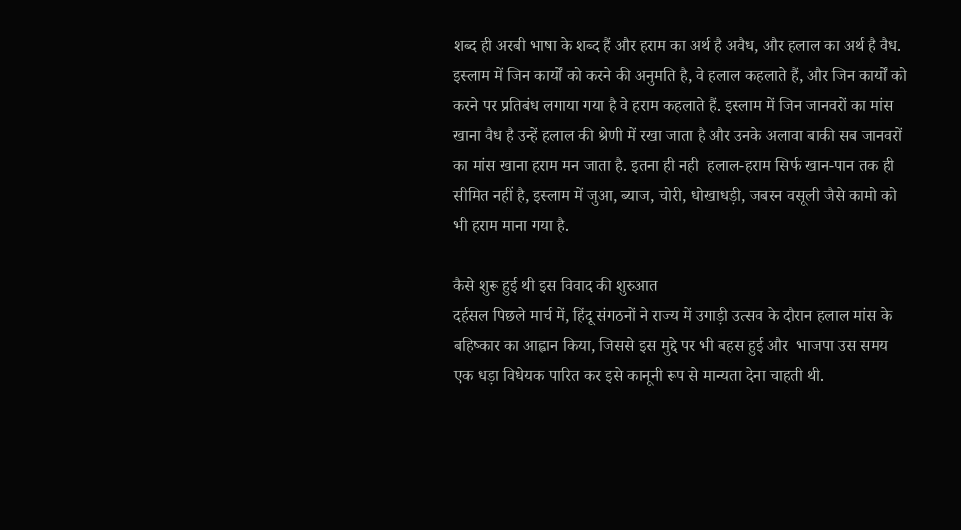शब्द ही अरबी भाषा के शब्द हैं और हराम का अर्थ है अवैध, और हलाल का अर्थ है वैध. इस्लाम में जिन कार्यों को करने की अनुमति है, वे हलाल कहलाते हैं, और जिन कार्यों को करने पर प्रतिबंध लगाया गया है वे हराम कहलाते हैं. इस्लाम में जिन जानवरों का मांस खाना वैध है उन्हें हलाल की श्रेणी में रखा जाता है और उनके अलावा बाकी सब जानवरों का मांस खाना हराम मन जाता है. इतना ही नही  हलाल-हराम सिर्फ खान-पान तक ही सीमित नहीं है, इस्लाम में जुआ, ब्याज, चोरी, धोखाधड़ी, जबरन वसूली जैसे कामो को भी हराम माना गया है.

कैसे शुरू हुई थी इस विवाद की शुरुआत
दर्हसल पिछले मार्च में, हिंदू संगठनों ने राज्य में उगाड़ी उत्सव के दौरान हलाल मांस के बहिष्कार का आह्वान किया, जिससे इस मुद्दे पर भी बहस हुई और  भाजपा उस समय एक धड़ा विधेयक पारित कर इसे कानूनी रूप से मान्यता देना चाहती थी.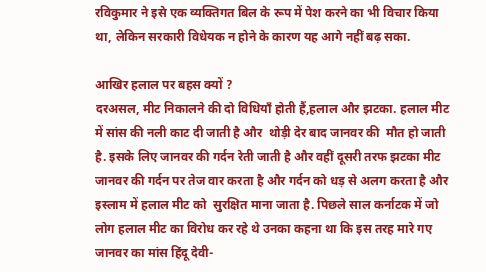रविकुमार ने इसे एक व्यक्तिगत बिल के रूप में पेश करने का भी विचार किया था, लेकिन सरकारी विधेयक न होने के कारण यह आगे नहीं बढ़ सका.

आखिर हलाल पर बहस क्यों ?
दरअसल, मीट निकालने की दो विधियाँ होती हैं,हलाल और झटका. हलाल मीट में सांस की नली काट दी जाती है और  थोड़ी देर बाद जानवर की  मौत हो जाती है. इसके लिए जानवर की गर्दन रेती जाती है और वहीं दूसरी तरफ झटका मीट जानवर की गर्दन पर तेज वार करता है और गर्दन को धड़ से अलग करता है और इस्लाम में हलाल मीट को  सुरक्षित माना जाता है. पिछले साल कर्नाटक में जो लोग हलाल मीट का विरोध कर रहे थे उनका कहना था कि इस तरह मारे गए जानवर का मांस हिंदू देवी-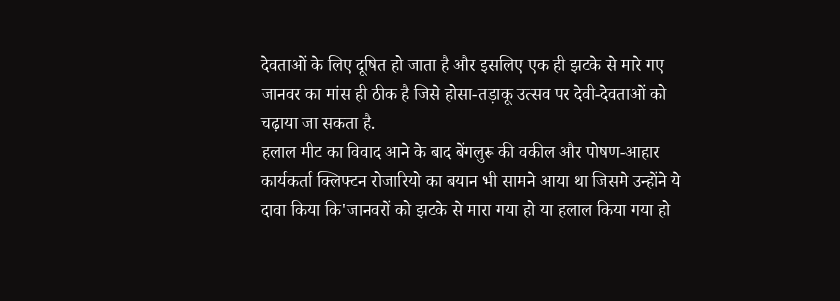देवताओं के लिए दूषित हो जाता है और इसलिए एक ही झटके से मारे गए जानवर का मांस ही ठीक है जिसे होसा-तड़ाकू उत्सव पर देवी-देवताओं को चढ़ाया जा सकता है.
हलाल मीट का विवाद आने के बाद बेंगलुरू की वकील और पोषण-आहार कार्यकर्ता क्लिफ्टन रोजारियो का बयान भी सामने आया था जिसमे उन्होंने ये दावा किया कि'जानवरों को झटके से मारा गया हो या हलाल किया गया हो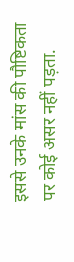इससे उनके मांस की पौष्टिकता पर कोई असर नहीं पड़ता.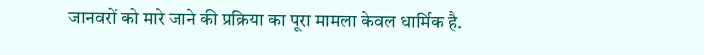जानवरों को मारे जाने की प्रक्रिया का पूरा मामला केवल धार्मिक है.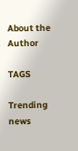About the Author

TAGS

Trending news